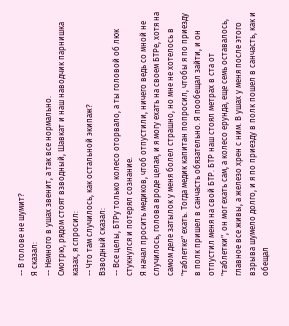-- В голове не шумит?
Я сказал:
-- Немного в ушах звенит, а так все нормально.
Смотрю, рядом стоят взводный, Шавкат и наш наводчик парнишка казах, я спросил:
-- Что там случилось, как остальной экипаж?
Взводный сказал:
-- Все целы, БТРу только колесо оторвало, а ты головой об люк стукнулся и потерял сознание.
Я начал просить медиков, чтоб отпустили, ничего ведь со мной не случилось, голова вроде целая, и я могу ехать на своем БТРе, хотя на самом деле затылок у меня болел страшно, но мне не хотелось в "таблетке" ехать. Тогда медик капитан попросил, чтобы я по приезду в полк пришел в санчасть обязательно. Я пообещал зайти, и он отпустил меня на свой БТР. БТР наш стоял метрах в ста от "таблетки", он мог ехать сам, а колесо ерунда, еще семь оставалось, главное все живы, а железо хрен с ним. В ушах у меня после этого взрыва шумело долго, и я по приезду в полк пошел в санчасть, как и обещал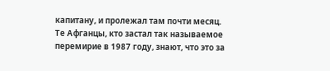капитану, и пролежал там почти месяц.
Те Афганцы, кто застал так называемое перемирие в 1987 году, знают, что это за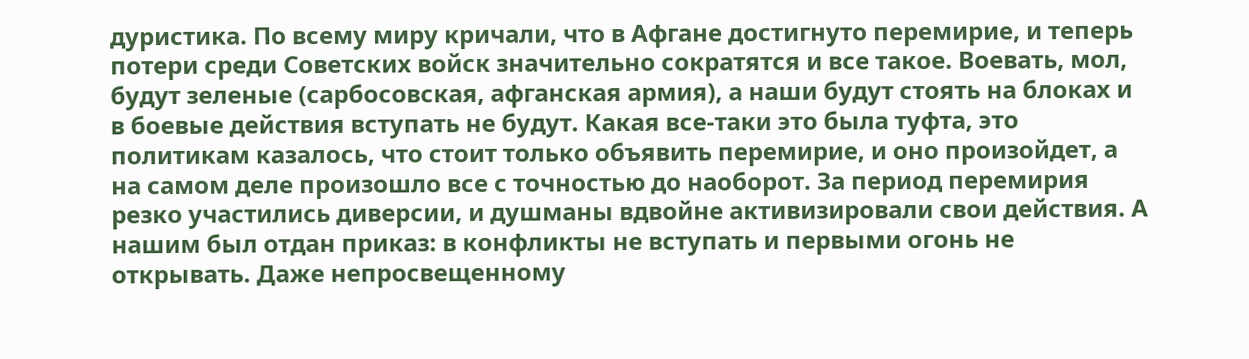дуристика. По всему миру кричали, что в Афгане достигнуто перемирие, и теперь потери среди Советских войск значительно сократятся и все такое. Воевать, мол, будут зеленые (сарбосовская, афганская армия), а наши будут стоять на блоках и в боевые действия вступать не будут. Какая все-таки это была туфта, это политикам казалось, что стоит только объявить перемирие, и оно произойдет, а на самом деле произошло все с точностью до наоборот. За период перемирия резко участились диверсии, и душманы вдвойне активизировали свои действия. А нашим был отдан приказ: в конфликты не вступать и первыми огонь не открывать. Даже непросвещенному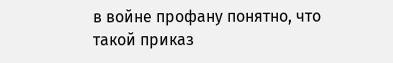в войне профану понятно, что такой приказ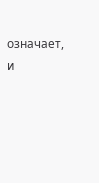означает, и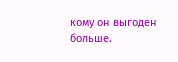кому он выгоден больше.